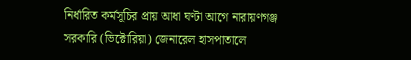নির্ধারিত কর্মসূচির প্রায় আধা ঘণ্টা আগে নারায়ণগঞ্জ সরকারি (ভিক্টোরিয়া) জেনারেল হাসপাতালে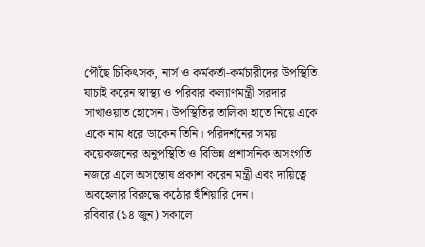পৌঁছে চিকিৎসক, নার্স ও কর্মকর্তা-কর্মচারীদের উপস্থিতি যাচাই করেন স্বাস্থ্য ও পরিবার কল্যাণমন্ত্রী সরদার সাখাওয়াত হোসেন। উপস্থিতির তালিকা হাতে নিয়ে একে একে নাম ধরে ডাকেন তিনি। পরিদর্শনের সময় কয়েকজনের অনুপস্থিতি ও বিভিন্ন প্রশাসনিক অসংগতি নজরে এলে অসন্তোষ প্রকাশ করেন মন্ত্রী এবং দায়িত্বে অবহেলার বিরুদ্ধে কঠোর হুঁশিয়ারি দেন।
রবিবার (১৪ জুন) সকালে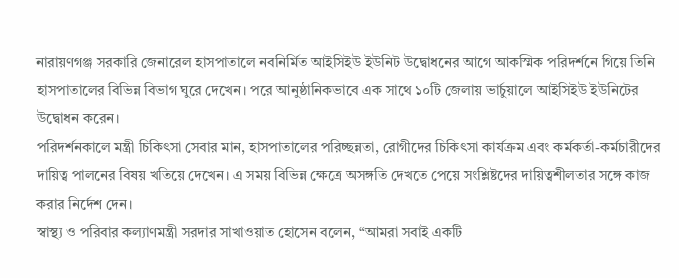নারায়ণগঞ্জ সরকারি জেনারেল হাসপাতালে নবনির্মিত আইসিইউ ইউনিট উদ্বোধনের আগে আকস্মিক পরিদর্শনে গিয়ে তিনি হাসপাতালের বিভিন্ন বিভাগ ঘুরে দেখেন। পরে আনুষ্ঠানিকভাবে এক সাথে ১০টি জেলায় ভার্চুয়ালে আইসিইউ ইউনিটের উদ্বোধন করেন।
পরিদর্শনকালে মন্ত্রী চিকিৎসা সেবার মান, হাসপাতালের পরিচ্ছন্নতা, রোগীদের চিকিৎসা কার্যক্রম এবং কর্মকর্তা-কর্মচারীদের দায়িত্ব পালনের বিষয় খতিয়ে দেখেন। এ সময় বিভিন্ন ক্ষেত্রে অসঙ্গতি দেখতে পেয়ে সংশ্লিষ্টদের দায়িত্বশীলতার সঙ্গে কাজ করার নির্দেশ দেন।
স্বাস্থ্য ও পরিবার কল্যাণমন্ত্রী সরদার সাখাওয়াত হোসেন বলেন, “আমরা সবাই একটি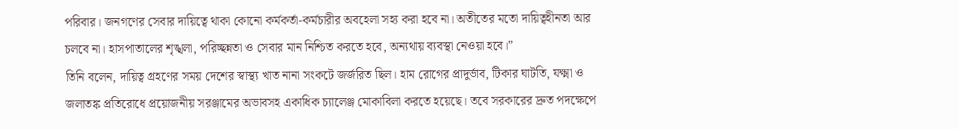পরিবার। জনগণের সেবার দায়িত্বে থাকা কোনো কর্মকর্তা-কর্মচারীর অবহেলা সহ্য করা হবে না। অতীতের মতো দায়িত্বহীনতা আর চলবে না। হাসপাতালের শৃঙ্খলা, পরিচ্ছন্নতা ও সেবার মান নিশ্চিত করতে হবে, অন্যথায় ব্যবস্থা নেওয়া হবে।”
তিনি বলেন, দায়িত্ব গ্রহণের সময় দেশের স্বাস্থ্য খাত নানা সংকটে জর্জরিত ছিল। হাম রোগের প্রাদুর্ভাব, টিকার ঘাটতি, যক্ষ্মা ও জলাতঙ্ক প্রতিরোধে প্রয়োজনীয় সরঞ্জামের অভাবসহ একাধিক চ্যালেঞ্জ মোকাবিলা করতে হয়েছে। তবে সরকারের দ্রুত পদক্ষেপে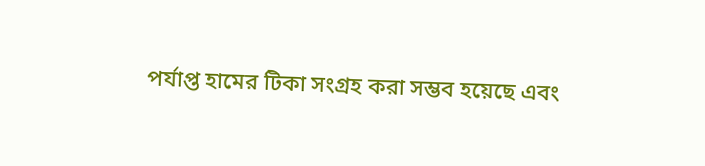পর্যাপ্ত হামের টিকা সংগ্রহ করা সম্ভব হয়েছে এবং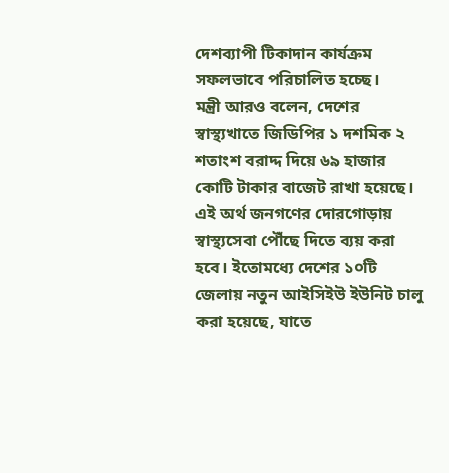দেশব্যাপী টিকাদান কার্যক্রম সফলভাবে পরিচালিত হচ্ছে।
মন্ত্রী আরও বলেন, দেশের স্বাস্থ্যখাতে জিডিপির ১ দশমিক ২ শতাংশ বরাদ্দ দিয়ে ৬৯ হাজার কোটি টাকার বাজেট রাখা হয়েছে। এই অর্থ জনগণের দোরগোড়ায় স্বাস্থ্যসেবা পৌঁছে দিতে ব্যয় করা হবে। ইতোমধ্যে দেশের ১০টি জেলায় নতুন আইসিইউ ইউনিট চালু করা হয়েছে, যাতে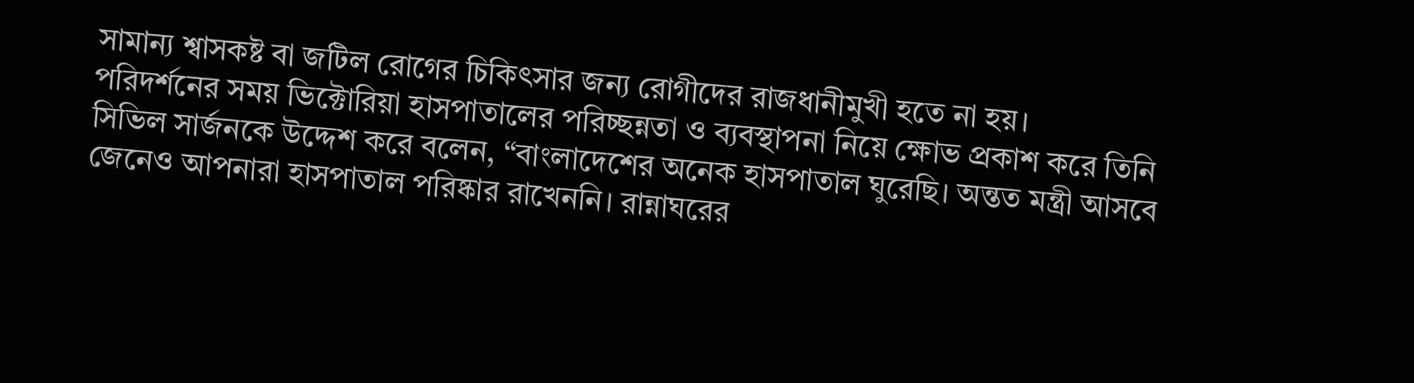সামান্য শ্বাসকষ্ট বা জটিল রোগের চিকিৎসার জন্য রোগীদের রাজধানীমুখী হতে না হয়।
পরিদর্শনের সময় ভিক্টোরিয়া হাসপাতালের পরিচ্ছন্নতা ও ব্যবস্থাপনা নিয়ে ক্ষোভ প্রকাশ করে তিনি সিভিল সার্জনকে উদ্দেশ করে বলেন, “বাংলাদেশের অনেক হাসপাতাল ঘুরেছি। অন্তত মন্ত্রী আসবে জেনেও আপনারা হাসপাতাল পরিষ্কার রাখেননি। রান্নাঘরের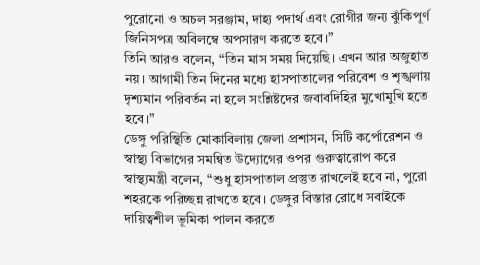পুরোনো ও অচল সরঞ্জাম, দাহ্য পদার্থ এবং রোগীর জন্য ঝুঁকিপূর্ণ জিনিসপত্র অবিলম্বে অপসারণ করতে হবে।”
তিনি আরও বলেন, “তিন মাস সময় দিয়েছি। এখন আর অজুহাত নয়। আগামী তিন দিনের মধ্যে হাসপাতালের পরিবেশ ও শৃঙ্খলায় দৃশ্যমান পরিবর্তন না হলে সংশ্লিষ্টদের জবাবদিহির মুখোমুখি হতে হবে।”
ডেঙ্গু পরিস্থিতি মোকাবিলায় জেলা প্রশাসন, সিটি কর্পোরেশন ও স্বাস্থ্য বিভাগের সমন্বিত উদ্যোগের ওপর গুরুত্বারোপ করে স্বাস্থ্যমন্ত্রী বলেন, “শুধু হাসপাতাল প্রস্তুত রাখলেই হবে না, পুরো শহরকে পরিচ্ছন্ন রাখতে হবে। ডেঙ্গুর বিস্তার রোধে সবাইকে দায়িত্বশীল ভূমিকা পালন করতে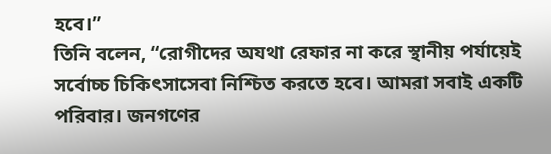হবে।”
তিনি বলেন, “রোগীদের অযথা রেফার না করে স্থানীয় পর্যায়েই সর্বোচ্চ চিকিৎসাসেবা নিশ্চিত করতে হবে। আমরা সবাই একটি পরিবার। জনগণের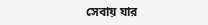সেবায় যার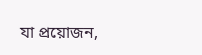যা প্রয়োজন,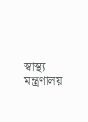স্বাস্থ্য মন্ত্রণালয়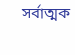সর্বাত্মক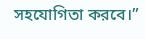সহযোগিতা করবে।”